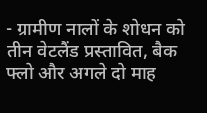- ग्रामीण नालों के शोधन को तीन वेटलैंड प्रस्तावित, बैक फ्लो और अगले दो माह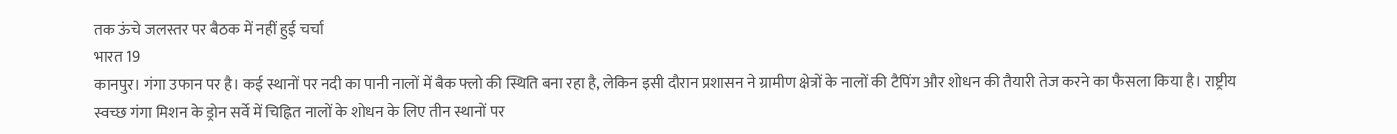तक ऊंचे जलस्तर पर बैठक में नहीं हुई चर्चा
भारत 19
कानपुर। गंगा उफान पर है। कई स्थानों पर नदी का पानी नालों में बैक फ्लो की स्थिति बना रहा है, लेकिन इसी दौरान प्रशासन ने ग्रामीण क्षेत्रों के नालों की टैपिंग और शोधन की तैयारी तेज करने का फैसला किया है। राष्ट्रीय स्वच्छ गंगा मिशन के ड्रोन सर्वे में चिह्नित नालों के शोधन के लिए तीन स्थानों पर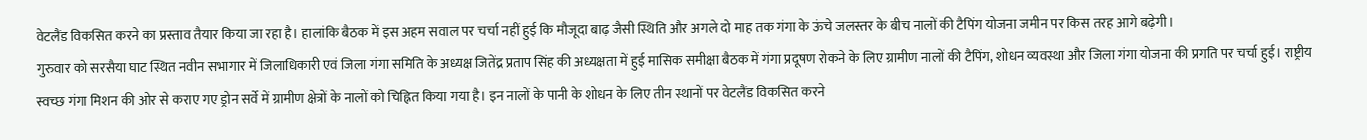वेटलैंड विकसित करने का प्रस्ताव तैयार किया जा रहा है। हालांकि बैठक में इस अहम सवाल पर चर्चा नहीं हुई कि मौजूदा बाढ़ जैसी स्थिति और अगले दो माह तक गंगा के ऊंचे जलस्तर के बीच नालों की टैपिंग योजना जमीन पर किस तरह आगे बढ़ेगी।
गुरुवार को सरसैया घाट स्थित नवीन सभागार में जिलाधिकारी एवं जिला गंगा समिति के अध्यक्ष जितेंद्र प्रताप सिंह की अध्यक्षता में हुई मासिक समीक्षा बैठक में गंगा प्रदूषण रोकने के लिए ग्रामीण नालों की टैपिंग, शोधन व्यवस्था और जिला गंगा योजना की प्रगति पर चर्चा हुई। राष्ट्रीय स्वच्छ गंगा मिशन की ओर से कराए गए ड्रोन सर्वे में ग्रामीण क्षेत्रों के नालों को चिह्नित किया गया है। इन नालों के पानी के शोधन के लिए तीन स्थानों पर वेटलैंड विकसित करने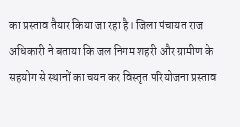का प्रस्ताव तैयार किया जा रहा है। जिला पंचायत राज अधिकारी ने बताया कि जल निगम शहरी और ग्रामीण के सहयोग से स्थानों का चयन कर विस्तृत परियोजना प्रस्ताव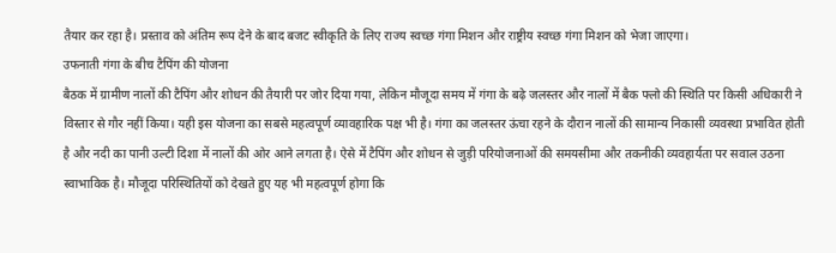तैयार कर रहा है। प्रस्ताव को अंतिम रूप देने के बाद बजट स्वीकृति के लिए राज्य स्वच्छ गंगा मिशन और राष्ट्रीय स्वच्छ गंगा मिशन को भेजा जाएगा।
उफनाती गंगा के बीच टैपिंग की योजना
बैठक में ग्रामीण नालों की टैपिंग और शोधन की तैयारी पर जोर दिया गया, लेकिन मौजूदा समय में गंगा के बढ़े जलस्तर और नालों में बैक फ्लो की स्थिति पर किसी अधिकारी ने विस्तार से गौर नहीं किया। यही इस योजना का सबसे महत्वपूर्ण व्यावहारिक पक्ष भी है। गंगा का जलस्तर ऊंचा रहने के दौरान नालों की सामान्य निकासी व्यवस्था प्रभावित होती है और नदी का पानी उल्टी दिशा में नालों की ओर आने लगता है। ऐसे में टैपिंग और शोधन से जुड़ी परियोजनाओं की समयसीमा और तकनीकी व्यवहार्यता पर सवाल उठना स्वाभाविक है। मौजूदा परिस्थितियों को देखते हुए यह भी महत्वपूर्ण होगा कि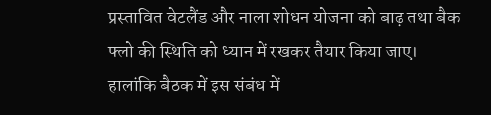प्रस्तावित वेटलैंड और नाला शोधन योजना को बाढ़ तथा बैक फ्लो की स्थिति को ध्यान में रखकर तैयार किया जाए। हालांकि बैठक में इस संबंध में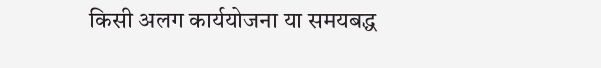किसी अलग कार्ययोजना या समयबद्ध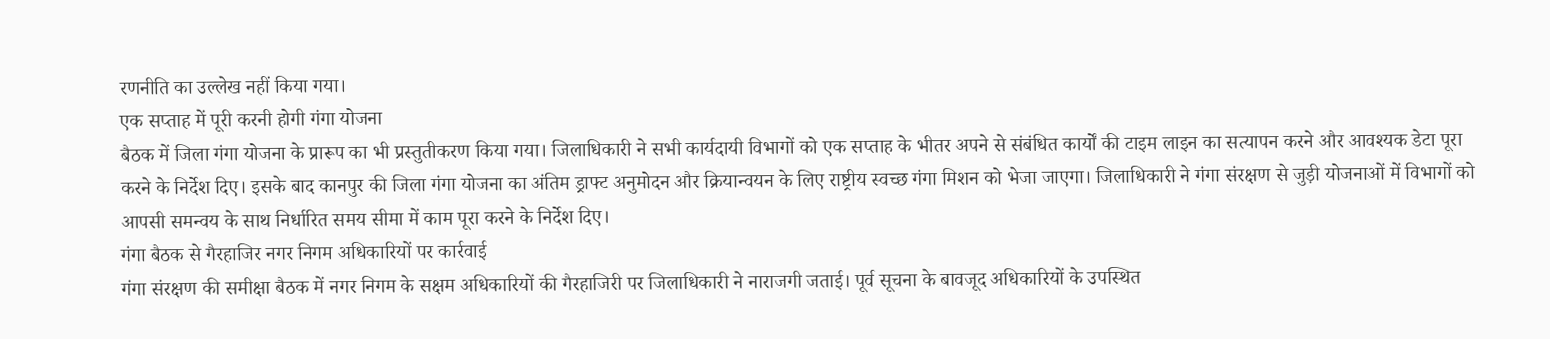रणनीति का उल्लेख नहीं किया गया।
एक सप्ताह में पूरी करनी होगी गंगा योजना
बैठक में जिला गंगा योजना के प्रारूप का भी प्रस्तुतीकरण किया गया। जिलाधिकारी ने सभी कार्यदायी विभागों को एक सप्ताह के भीतर अपने से संबंधित कार्यों की टाइम लाइन का सत्यापन करने और आवश्यक डेटा पूरा करने के निर्देश दिए। इसके बाद कानपुर की जिला गंगा योजना का अंतिम ड्राफ्ट अनुमोदन और क्रियान्वयन के लिए राष्ट्रीय स्वच्छ गंगा मिशन को भेजा जाएगा। जिलाधिकारी ने गंगा संरक्षण से जुड़ी योजनाओं में विभागों को आपसी समन्वय के साथ निर्धारित समय सीमा में काम पूरा करने के निर्देश दिए।
गंगा बैठक से गैरहाजिर नगर निगम अधिकारियों पर कार्रवाई
गंगा संरक्षण की समीक्षा बैठक में नगर निगम के सक्षम अधिकारियों की गैरहाजिरी पर जिलाधिकारी ने नाराजगी जताई। पूर्व सूचना के बावजूद अधिकारियों के उपस्थित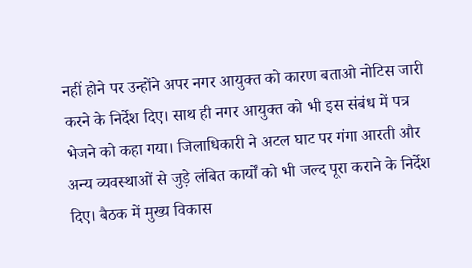नहीं होने पर उन्होंने अपर नगर आयुक्त को कारण बताओ नोटिस जारी करने के निर्देश दिए। साथ ही नगर आयुक्त को भी इस संबंध में पत्र भेजने को कहा गया। जिलाधिकारी ने अटल घाट पर गंगा आरती और अन्य व्यवस्थाओं से जुड़े लंबित कार्यों को भी जल्द पूरा कराने के निर्देश दिए। बैठक में मुख्य विकास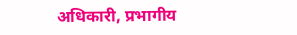अधिकारी, प्रभागीय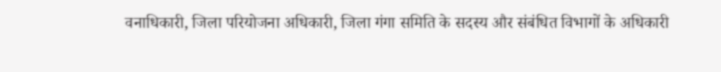वनाधिकारी, जिला परियोजना अधिकारी, जिला गंगा समिति के सदस्य और संबंधित विभागों के अधिकारी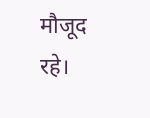मौजूद रहे।